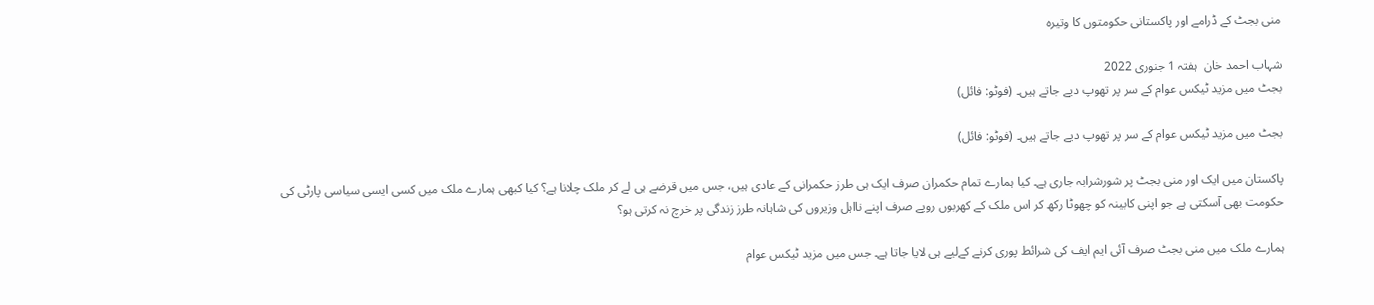منی بجٹ کے ڈرامے اور پاکستانی حکومتوں کا وتیرہ

شہاب احمد خان  ہفتہ 1 جنوری 2022
بجٹ میں مزید ٹیکس عوام کے سر پر تھوپ دیے جاتے ہیں۔ (فوٹو: فائل)

بجٹ میں مزید ٹیکس عوام کے سر پر تھوپ دیے جاتے ہیں۔ (فوٹو: فائل)

پاکستان میں ایک اور منی بجٹ پر شورشرابہ جاری ہے۔ کیا ہمارے تمام حکمران صرف ایک ہی طرز حکمرانی کے عادی ہیں، جس میں قرضے ہی لے کر ملک چلانا ہے؟ کیا کبھی ہمارے ملک میں کسی ایسی سیاسی پارٹی کی حکومت بھی آسکتی ہے جو اپنی کابینہ کو چھوٹا رکھ کر اس ملک کے کھربوں روپے صرف اپنے نااہل وزیروں کی شاہانہ طرز زندگی پر خرچ نہ کرتی ہو؟

ہمارے ملک میں منی بجٹ صرف آئی ایم ایف کی شرائط پوری کرنے کےلیے ہی لایا جاتا ہے۔ جس میں مزید ٹیکس عوام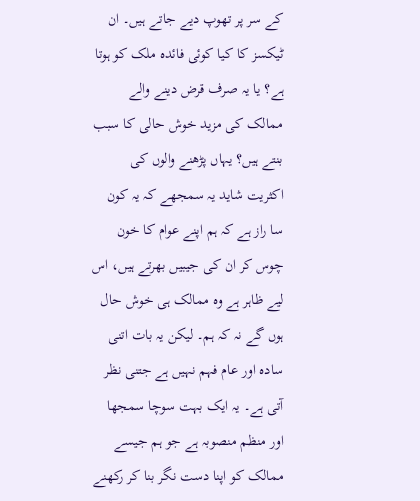کے سر پر تھوپ دیے جاتے ہیں۔ ان ٹیکسز کا کیا کوئی فائدہ ملک کو ہوتا ہے؟ یا یہ صرف قرض دینے والے ممالک کی مزید خوش حالی کا سبب بنتے ہیں؟ یہاں پڑھنے والوں کی اکثریت شاید یہ سمجھے کہ یہ کون سا راز ہے کہ ہم اپنے عوام کا خون چوس کر ان کی جیبیں بھرتے ہیں، اس لیے ظاہر ہے وہ ممالک ہی خوش حال ہوں گے نہ کہ ہم۔ لیکن یہ بات اتنی سادہ اور عام فہم نہیں ہے جتنی نظر آتی ہے۔ یہ ایک بہت سوچا سمجھا اور منظم منصوبہ ہے جو ہم جیسے ممالک کو اپنا دست نگر بنا کر رکھنے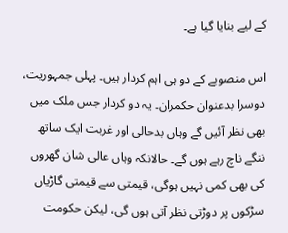کے لیے بنایا گیا ہے۔

اس منصوبے کے دو ہی اہم کردار ہیں۔ پہلی جمہوریت، دوسرا بدعنوان حکمران۔ یہ دو کردار جس ملک میں بھی نظر آئیں گے وہاں بدحالی اور غربت ایک ساتھ ننگے ناچ رہے ہوں گے۔ حالانکہ وہاں عالی شان گھروں کی بھی کمی نہیں ہوگی، قیمتی سے قیمتی گاڑیاں سڑکوں پر دوڑتی نظر آتی ہوں گی، لیکن حکومت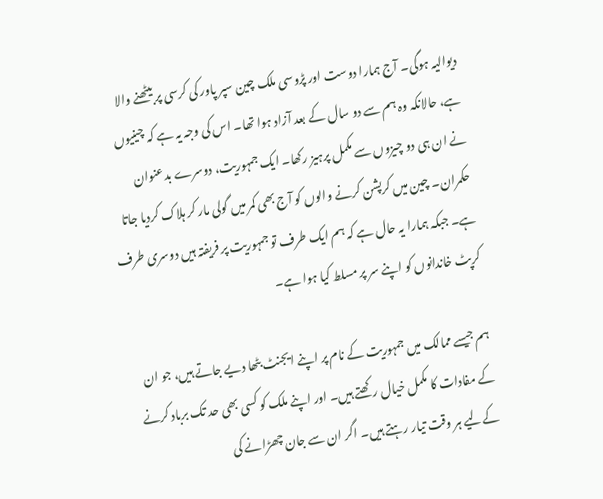دیوالیہ ہوگی۔ آج ہمارا دوست اور پڑوسی ملک چین سپر پاور کی کرسی پر بیٹھنے والا ہے، حالانکہ وہ ہم سے دو سال کے بعد آزاد ہوا تھا۔ اس کی وجہ یہ ہے کہ چینیوں نے ان ہی دو چیزوں سے مکمل پرہیز رکھا۔ ایک جمہوریت، دوسرے بدعنوان حکمران۔ چین میں کرپشن کرنے والوں کو آج بھی کمر میں گولی مار کر ہلاک کردیا جاتا ہے۔ جبکہ ہمارا یہ حال ہے کہ ہم ایک طرف تو جمہوریت پر فریفتہ ہیں دوسری طرف کرپٹ خاندانوں کو اپنے سر پر مسلط کیا ہوا ہے۔

ہم جیسے ممالک میں جمہوریت کے نام پر اپنے ایجنٹ بٹھا دیے جاتے ہیں، جو ان کے مفادات کا مکمل خیال رکھتے ہیں۔ اور اپنے ملک کو کسی بھی حد تک برباد کرنے کےلیے ہر وقت تیار رہتے ہیں۔ اگر ان سے جان چھڑانے کی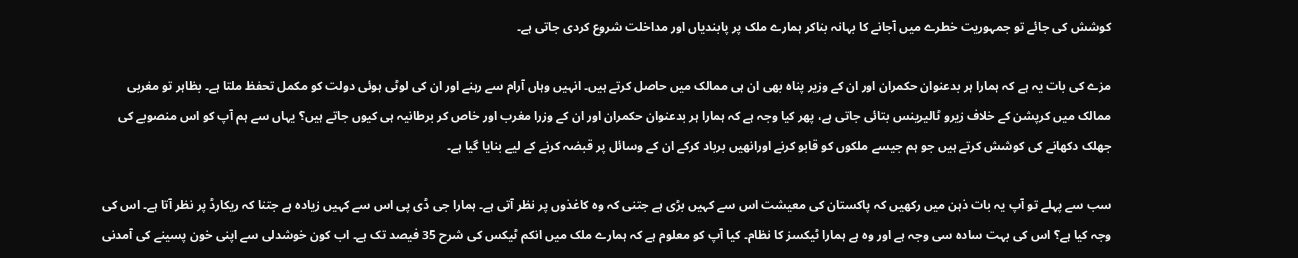کوشش کی جائے تو جمہوریت خطرے میں آجانے کا بہانہ بناکر ہمارے ملک پر پابندیاں اور مداخلت شروع کردی جاتی ہے۔

مزے کی بات یہ ہے کہ ہمارا ہر بدعنوان حکمران اور ان کے وزیر پناہ بھی ان ہی ممالک میں حاصل کرتے ہیں۔ انہیں وہاں آرام سے رہنے اور ان کی لوٹی ہوئی دولت کو مکمل تحفظ ملتا ہے۔ بظاہر تو مغربی ممالک میں کرپشن کے خلاف زیرو ٹالیرینس بتائی جاتی ہے، پھر کیا وجہ ہے کہ ہمارا ہر بدعنوان حکمران اور ان کے وزرا مغرب اور خاص کر برطانیہ ہی کیوں جاتے ہیں؟ یہاں سے ہم آپ کو اس منصوبے کی جھلک دکھانے کی کوشش کرتے ہیں جو ہم جیسے ملکوں کو قابو کرنے اورانھیں برباد کرکے ان کے وسائل پر قبضہ کرنے کے لیے بنایا گیا ہے۔

سب سے پہلے تو آپ یہ بات ذہن میں رکھیں کہ پاکستان کی معیشت اس سے کہیں بڑی ہے جتنی کہ وہ کاغذوں پر نظر آتی ہے۔ ہمارا جی ڈی پی اس سے کہیں زیادہ ہے جتنا کہ ریکارڈ پر نظر آتا ہے۔ اس کی وجہ کیا ہے؟ اس کی بہت سادہ سی وجہ ہے اور وہ ہے ہمارا ٹیکسز کا نظام۔ کیا آپ کو معلوم ہے کہ ہمارے ملک میں انکم ٹیکس کی شرح 35 فیصد تک ہے۔ اب کون خوشدلی سے اپنی خون پسینے کی آمدنی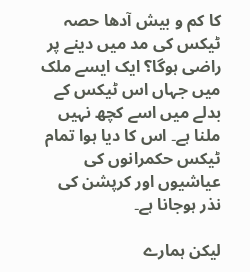کا کم و بیش آدھا حصہ ٹیکس کی مد میں دینے پر راضی ہوگا؟ ایک ایسے ملک میں جہاں اس ٹیکس کے بدلے میں اسے کچھ نہیں ملنا ہے۔ اس کا دیا ہوا تمام ٹیکس حکمرانوں کی عیاشیوں اور کرپشن کی نذر ہوجانا ہے۔

لیکن ہمارے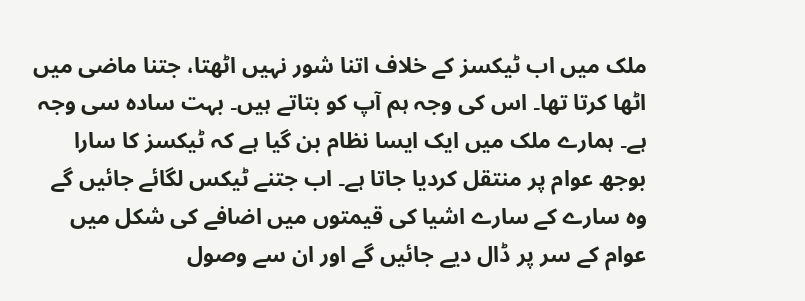ملک میں اب ٹیکسز کے خلاف اتنا شور نہیں اٹھتا، جتنا ماضی میں اٹھا کرتا تھا۔ اس کی وجہ ہم آپ کو بتاتے ہیں۔ بہت سادہ سی وجہ ہے۔ ہمارے ملک میں ایک ایسا نظام بن گیا ہے کہ ٹیکسز کا سارا بوجھ عوام پر منتقل کردیا جاتا ہے۔ اب جتنے ٹیکس لگائے جائیں گے وہ سارے کے سارے اشیا کی قیمتوں میں اضافے کی شکل میں عوام کے سر پر ڈال دیے جائیں گے اور ان سے وصول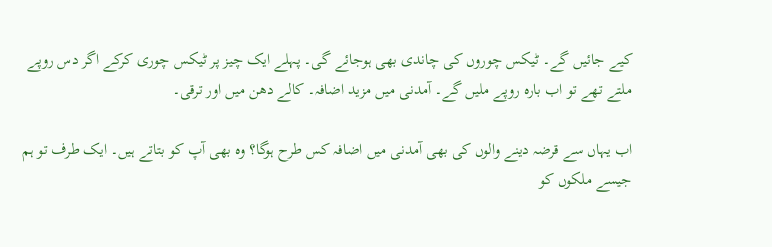کیے جائیں گے۔ ٹیکس چوروں کی چاندی بھی ہوجائے گی۔ پہلے ایک چیز پر ٹیکس چوری کرکے اگر دس روپے ملتے تھے تو اب بارہ روپے ملیں گے۔ آمدنی میں مزید اضافہ۔ کالے دھن میں اور ترقی۔

اب یہاں سے قرضہ دینے والوں کی بھی آمدنی میں اضافہ کس طرح ہوگا؟ وہ بھی آپ کو بتاتے ہیں۔ ایک طرف تو ہم جیسے ملکوں کو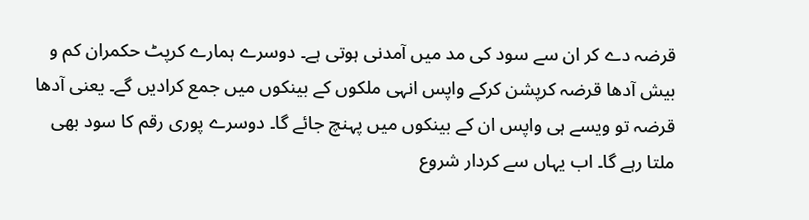قرضہ دے کر ان سے سود کی مد میں آمدنی ہوتی ہے۔ دوسرے ہمارے کرپٹ حکمران کم و بیش آدھا قرضہ کرپشن کرکے واپس انہی ملکوں کے بینکوں میں جمع کرادیں گے۔ یعنی آدھا قرضہ تو ویسے ہی واپس ان کے بینکوں میں پہنچ جائے گا۔ دوسرے پوری رقم کا سود بھی ملتا رہے گا۔ اب یہاں سے کردار شروع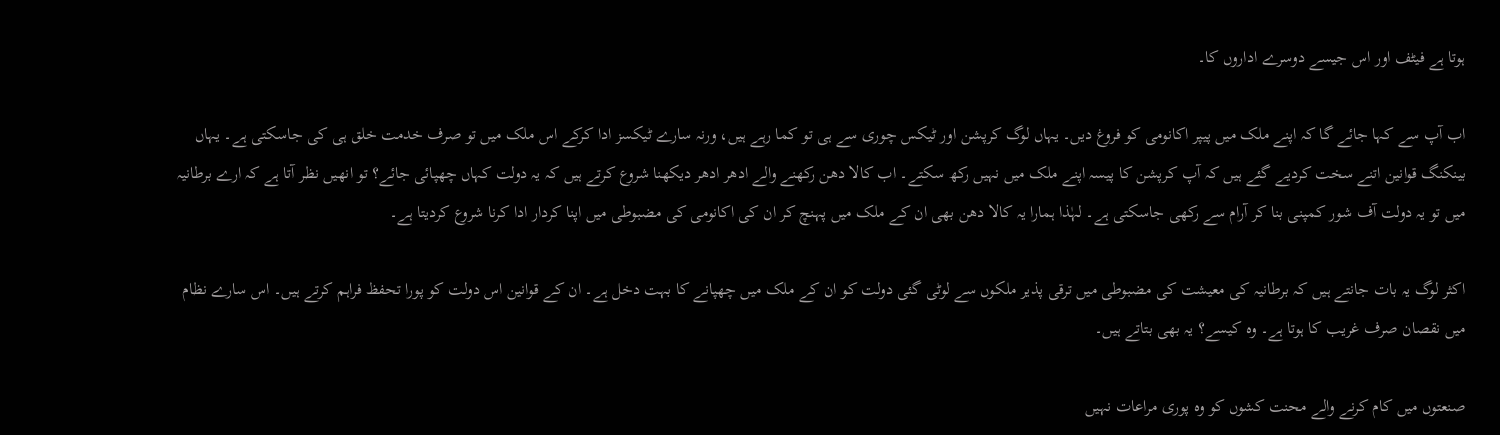ہوتا ہے فیٹف اور اس جیسے دوسرے اداروں کا۔

اب آپ سے کہا جائے گا کہ اپنے ملک میں پیپر اکانومی کو فروغ دیں۔ یہاں لوگ کرپشن اور ٹیکس چوری سے ہی تو کما رہے ہیں، ورنہ سارے ٹیکسز ادا کرکے اس ملک میں تو صرف خدمت خلق ہی کی جاسکتی ہے۔ یہاں بینکنگ قوانین اتنے سخت کردیے گئے ہیں کہ آپ کرپشن کا پیسہ اپنے ملک میں نہیں رکھ سکتے۔ اب کالا دھن رکھنے والے ادھر ادھر دیکھنا شروع کرتے ہیں کہ یہ دولت کہاں چھپائی جائے؟ تو انھیں نظر آتا ہے کہ ارے برطانیہ میں تو یہ دولت آف شور کمپنی بنا کر آرام سے رکھی جاسکتی ہے۔ لہٰذا ہمارا یہ کالا دھن بھی ان کے ملک میں پہنچ کر ان کی اکانومی کی مضبوطی میں اپنا کردار ادا کرنا شروع کردیتا ہے۔

اکثر لوگ یہ بات جانتے ہیں کہ برطانیہ کی معیشت کی مضبوطی میں ترقی پذیر ملکوں سے لوٹی گئی دولت کو ان کے ملک میں چھپانے کا بہت دخل ہے۔ ان کے قوانین اس دولت کو پورا تحفظ فراہم کرتے ہیں۔ اس سارے نظام میں نقصان صرف غریب کا ہوتا ہے۔ وہ کیسے؟ یہ بھی بتاتے ہیں۔

صنعتوں میں کام کرنے والے محنت کشوں کو وہ پوری مراعات نہیں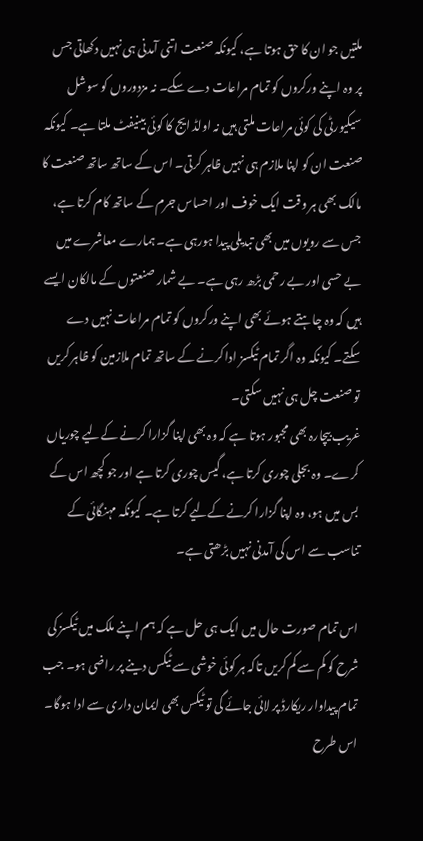ملتیں جو ان کا حق ہوتا ہے، کیونکہ صنعت اتنی آمدنی ہی نہیں دکھاتی جس پر وہ اپنے ورکروں کو تمام مراعات دے سکے۔ نہ مزدوروں کو سوشل سیکیورٹی کی کوئی مراعات ملتی ہیں نہ اولڈ ایج کا کوئی بینیفٹ ملتا ہے۔ کیونکہ صنعت ان کو اپنا ملازم ہی نہیں ظاہر کرتی۔ اس کے ساتھ ساتھ صنعت کا مالک بھی ہر وقت ایک خوف اور احساس جرم کے ساتھ کام کرتا ہے، جس سے رویوں میں بھی تبدیلی پیدا ہورہی ہے۔ ہمارے معاشرے میں بے حسی اور بے رحمی بڑھ رہی ہے۔ بے شمار صنعتوں کے مالکان ایسے ہیں کہ وہ چاہتے ہوئے بھی اپنے ورکروں کو تمام مراعات نہیں دے سکتے۔ کیونکہ وہ اگر تمام ٹیکسز ادا کرنے کے ساتھ تمام ملازمین کو ظاہر کریں تو صنعت چل ہی نہیں سکتی۔
غریب بیچارہ بھی مجبور ہوتا ہے کہ وہ بھی اپنا گزارا کرنے کےلیے چوریاں کرے۔ وہ بجلی چوری کرتا ہے، گیس چوری کرتا ہے اور جو کچھ اس کے بس میں ہو، وہ اپنا گزارا کرنے کےلیے کرتا ہے۔ کیونکہ مہنگائی کے تناسب سے اس کی آمدنی نہیں بڑھتی ہے۔

اس تمام صورت حال میں ایک ہی حل ہے کہ ہم اپنے ملک میں ٹیکسز کی شرح کو کم سے کم کریں تاکہ ہر کوئی خوشی سے ٹیکس دینے پر راضی ہو۔ جب تمام پیداوار ریکارڈ پر لائی جائے گی تو ٹیکس بھی ایمان داری سے ادا ہوگا۔ اس طرح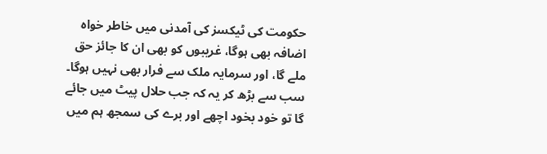حکومت کی ٹیکسز کی آمدنی میں خاطر خواہ اضافہ بھی ہوگا، غریبوں کو بھی ان کا جائز حق ملے گا، اور سرمایہ ملک سے فرار بھی نہیں ہوگا۔ سب سے بڑھ کر یہ کہ جب حلال پیٹ میں جائے گا تو خود بخود اچھے اور برے کی سمجھ ہم میں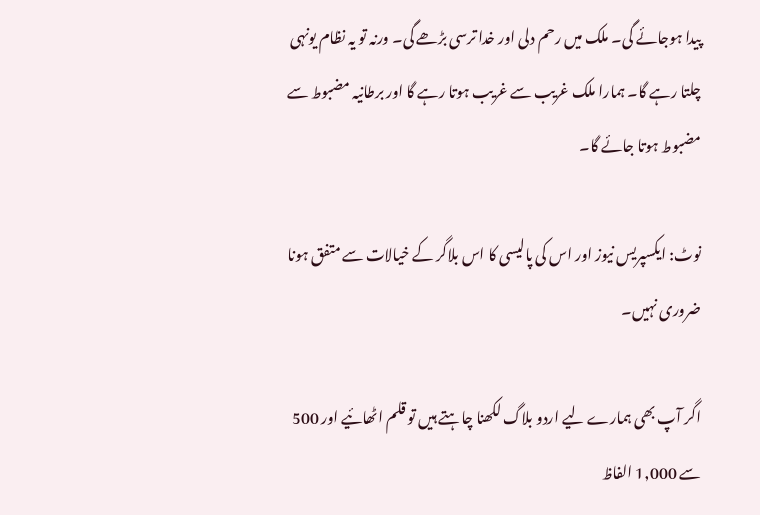پیدا ہوجائے گی۔ ملک میں رحم دلی اور خدا ترسی بڑھے گی۔ ورنہ تو یہ نظام یونہی چلتا رہے گا۔ ہمارا ملک غریب سے غریب ہوتا رہے گا اور برطانیہ مضبوط سے مضبوط ہوتا جائے گا۔

نوٹ: ایکسپریس نیوز اور اس کی پالیسی کا اس بلاگر کے خیالات سے متفق ہونا ضروری نہیں۔

اگر آپ بھی ہمارے لیے اردو بلاگ لکھنا چاہتے ہیں تو قلم اٹھائیے اور 500 سے 1,000 الفاظ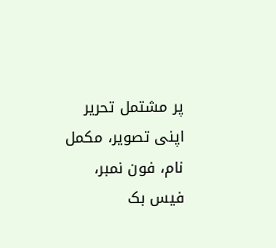پر مشتمل تحریر اپنی تصویر، مکمل نام، فون نمبر، فیس بک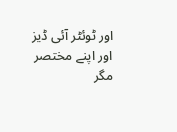اور ٹوئٹر آئی ڈیز اور اپنے مختصر مگر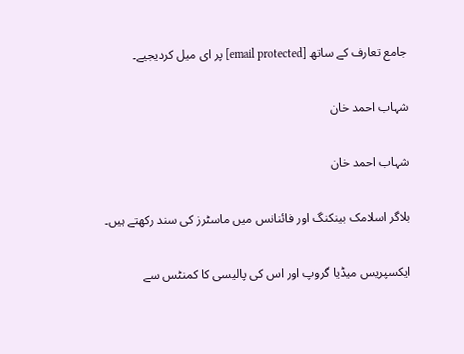جامع تعارف کے ساتھ [email protected] پر ای میل کردیجیے۔

شہاب احمد خان

شہاب احمد خان

بلاگر اسلامک بینکنگ اور فائنانس میں ماسٹرز کی سند رکھتے ہیں۔

ایکسپریس میڈیا گروپ اور اس کی پالیسی کا کمنٹس سے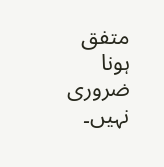متفق ہونا ضروری نہیں۔